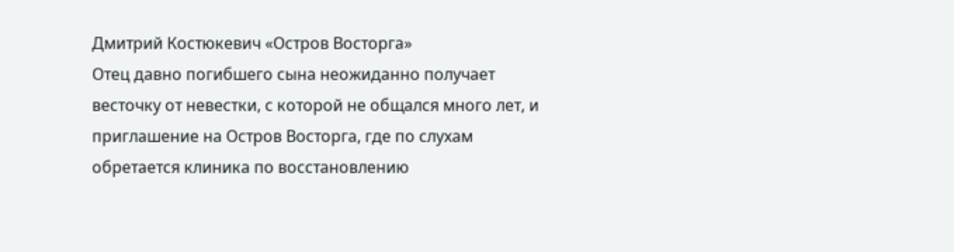Дмитрий Костюкевич «Остров Восторга»
Отец давно погибшего сына неожиданно получает весточку от невестки, с которой не общался много лет, и приглашение на Остров Восторга, где по слухам обретается клиника по восстановлению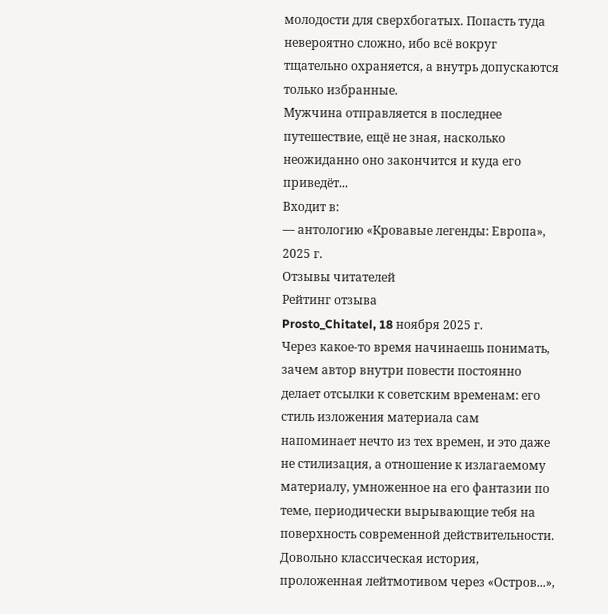молодости для сверхбогатых. Попасть туда невероятно сложно, ибо всё вокруг тщательно охраняется, а внутрь допускаются только избранные.
Мужчина отправляется в последнее путешествие, ещё не зная, насколько неожиданно оно закончится и куда его приведёт...
Входит в:
— антологию «Кровавые легенды: Европа», 2025 г.
Отзывы читателей
Рейтинг отзыва
Prosto_Chitatel, 18 ноября 2025 г.
Через какое-то время начинаешь понимать, зачем автор внутри повести постоянно делает отсылки к советским временам: его стиль изложения материала сам напоминает нечто из тех времен, и это даже не стилизация, а отношение к излагаемому материалу, умноженное на его фантазии по теме, периодически вырывающие тебя на поверхность современной действительности.
Довольно классическая история, проложенная лейтмотивом через «Остров...»,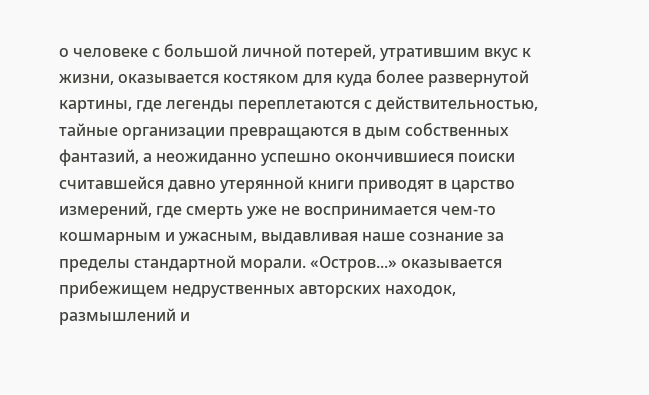о человеке с большой личной потерей, утратившим вкус к жизни, оказывается костяком для куда более развернутой картины, где легенды переплетаются с действительностью, тайные организации превращаются в дым собственных фантазий, а неожиданно успешно окончившиеся поиски считавшейся давно утерянной книги приводят в царство измерений, где смерть уже не воспринимается чем-то кошмарным и ужасным, выдавливая наше сознание за пределы стандартной морали. «Остров...» оказывается прибежищем недруственных авторских находок, размышлений и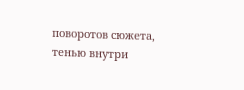поворотов сюжета, тенью внутри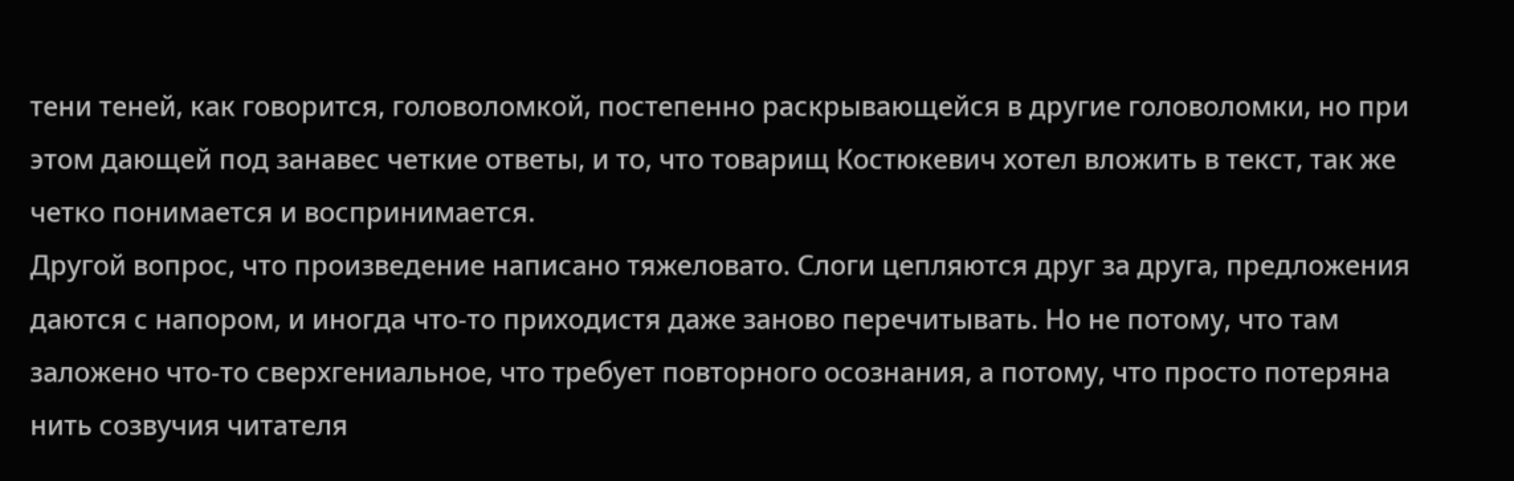тени теней, как говорится, головоломкой, постепенно раскрывающейся в другие головоломки, но при этом дающей под занавес четкие ответы, и то, что товарищ Костюкевич хотел вложить в текст, так же четко понимается и воспринимается.
Другой вопрос, что произведение написано тяжеловато. Слоги цепляются друг за друга, предложения даются с напором, и иногда что-то приходистя даже заново перечитывать. Но не потому, что там заложено что-то сверхгениальное, что требует повторного осознания, а потому, что просто потеряна нить созвучия читателя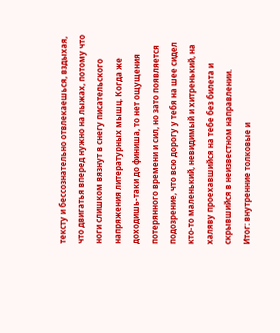тексту и бессознательно отвлекаешься, вздыхая, что двигатья вперед нужно на лыжах, потому что ноги слишком вязнут в снегу писательского напряжения литературных мышц. Когда же доходишь-таки до финиша, то нет ощущения потерянного времени и сил, но зато появляется подозрение, что всю дорогу у тебя на шее сидел кто-то маленький, невидимый и хитренький, на халяву проехавшийся на тебе без билета и скрывшийся в неизвестном направлении.
Итог: внутренние толковые и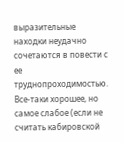выразительные находки неудачно сочетаются в повести с ее труднопроходимостью. Все-таки хорошее, но самое слабое (если не считать кабировской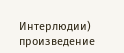Интерлюдии) произведение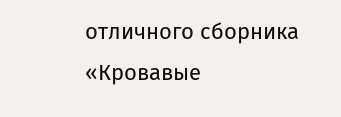отличного сборника «Кровавые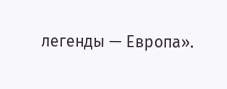легенды — Европа».